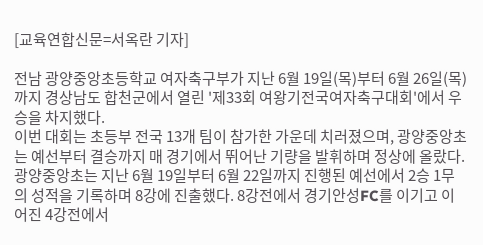[교육연합신문=서옥란 기자]

전남 광양중앙초등학교 여자축구부가 지난 6월 19일(목)부터 6월 26일(목)까지 경상남도 합천군에서 열린 '제33회 여왕기전국여자축구대회'에서 우승을 차지했다.
이번 대회는 초등부 전국 13개 팀이 참가한 가운데 치러졌으며, 광양중앙초는 예선부터 결승까지 매 경기에서 뛰어난 기량을 발휘하며 정상에 올랐다.
광양중앙초는 지난 6월 19일부터 6월 22일까지 진행된 예선에서 2승 1무의 성적을 기록하며 8강에 진출했다. 8강전에서 경기안성FC를 이기고 이어진 4강전에서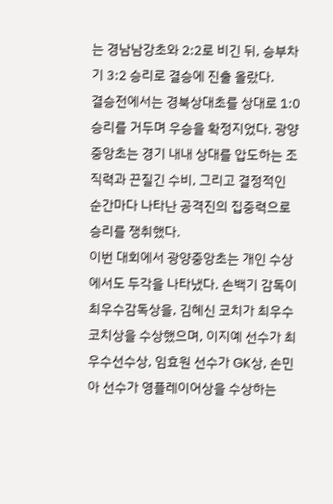는 경남남강초와 2:2로 비긴 뒤, 승부차기 3:2 승리로 결승에 진출 올랐다.
결승전에서는 경북상대초를 상대로 1:0 승리를 거두며 우승을 확정지었다. 광양중앙초는 경기 내내 상대를 압도하는 조직력과 끈질긴 수비, 그리고 결정적인 순간마다 나타난 공격진의 집중력으로 승리를 쟁취했다.
이번 대회에서 광양중앙초는 개인 수상에서도 두각을 나타냈다. 손백기 감독이 최우수감독상을, 김혜신 코치가 최우수코치상을 수상했으며, 이지예 선수가 최우수선수상, 임효원 선수가 GK상, 손민아 선수가 영플레이어상을 수상하는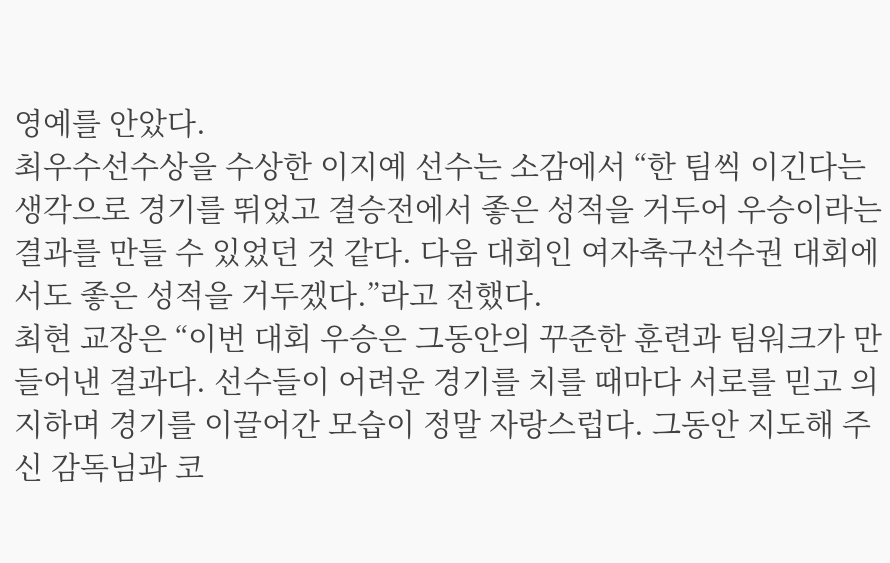영예를 안았다.
최우수선수상을 수상한 이지예 선수는 소감에서 “한 팀씩 이긴다는 생각으로 경기를 뛰었고 결승전에서 좋은 성적을 거두어 우승이라는 결과를 만들 수 있었던 것 같다. 다음 대회인 여자축구선수권 대회에서도 좋은 성적을 거두겠다.”라고 전했다.
최현 교장은 “이번 대회 우승은 그동안의 꾸준한 훈련과 팀워크가 만들어낸 결과다. 선수들이 어려운 경기를 치를 때마다 서로를 믿고 의지하며 경기를 이끌어간 모습이 정말 자랑스럽다. 그동안 지도해 주신 감독님과 코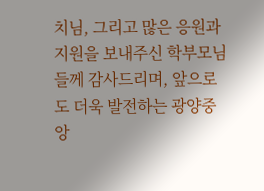치님, 그리고 많은 응원과 지원을 보내주신 학부모님들께 감사드리며, 앞으로도 더욱 발전하는 광양중앙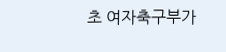초 여자축구부가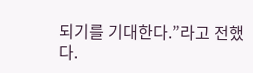되기를 기대한다.”라고 전했다.